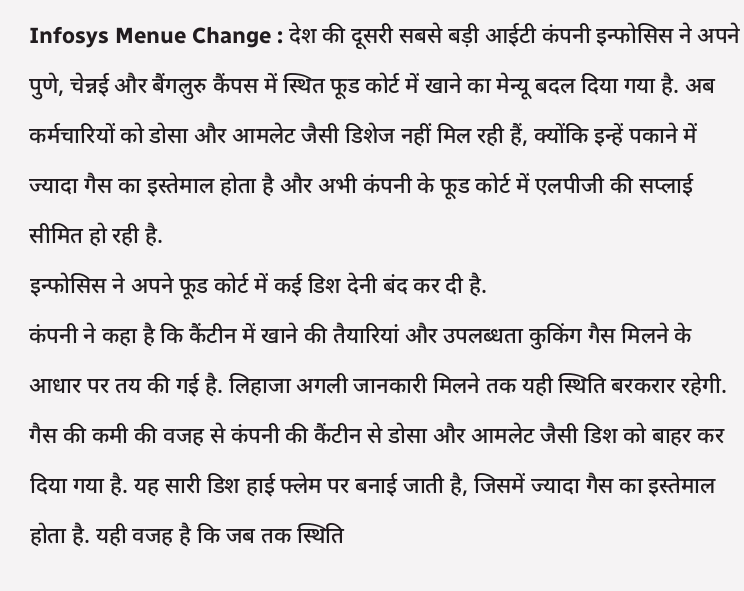Infosys Menue Change : देश की दूसरी सबसे बड़ी आईटी कंपनी इन्फोसिस ने अपने पुणे, चेन्नई और बैंगलुरु कैंपस में स्थित फूड कोर्ट में खाने का मेन्यू बदल दिया गया है. अब कर्मचारियों को डोसा और आमलेट जैसी डिशेज नहीं मिल रही हैं, क्योंकि इन्हें पकाने में ज्यादा गैस का इस्तेमाल होता है और अभी कंपनी के फूड कोर्ट में एलपीजी की सप्लाई सीमित हो रही है.
इन्फोसिस ने अपने फूड कोर्ट में कई डिश देनी बंद कर दी है.
कंपनी ने कहा है कि कैंटीन में खाने की तैयारियां और उपलब्धता कुकिंग गैस मिलने के आधार पर तय की गई है. लिहाजा अगली जानकारी मिलने तक यही स्थिति बरकरार रहेगी. गैस की कमी की वजह से कंपनी की कैंटीन से डोसा और आमलेट जैसी डिश को बाहर कर दिया गया है. यह सारी डिश हाई फ्लेम पर बनाई जाती है, जिसमें ज्यादा गैस का इस्तेमाल होता है. यही वजह है कि जब तक स्थिति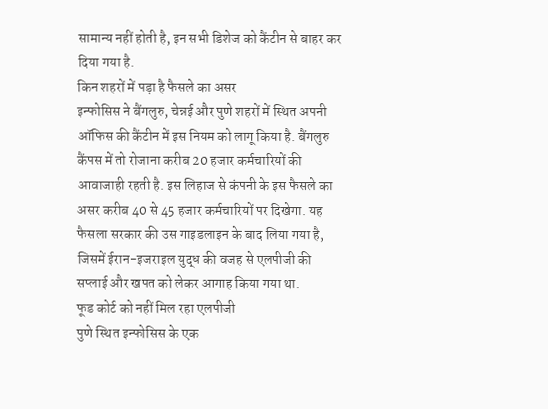सामान्य नहीं होती है, इन सभी डिशेज को कैंटीन से बाहर कर दिया गया है.
किन शहरों में पड़ा है फैसले का असर
इन्फोसिस ने बैंगलुरु, चेन्नई और पुणे शहरों में स्थित अपनी ऑफिस की कैंटीन में इस नियम को लागू किया है. बैंगलुरु कैंपस में तो रोजाना करीब 20 हजार कर्मचारियों की आवाजाही रहती है. इस लिहाज से कंपनी के इस फैसले का असर करीब 40 से 45 हजार कर्मचारियों पर दिखेगा. यह फैसला सरकार की उस गाइडलाइन के बाद लिया गया है, जिसमें ईरान-इजराइल युद्ध की वजह से एलपीजी की सप्लाई और खपत को लेकर आगाह किया गया था.
फूड कोर्ट को नहीं मिल रहा एलपीजी
पुणे स्थित इन्फोसिस के एक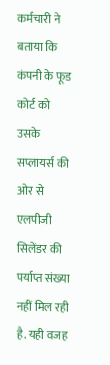कर्मचारी ने बताया कि कंपनी के फूड कोर्ट को उसके सप्लायर्स की ओर से एलपीजी सिलेंडर की पर्याप्त संख्या नहीं मिल रही है. यही वजह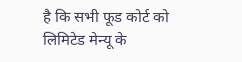है कि सभी फूड कोर्ट को लिमिटेड मेन्यू के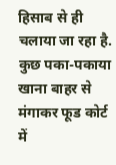हिसाब से ही चलाया जा रहा है. कुछ पका-पकाया खाना बाहर से मंगाकर फूड कोर्ट में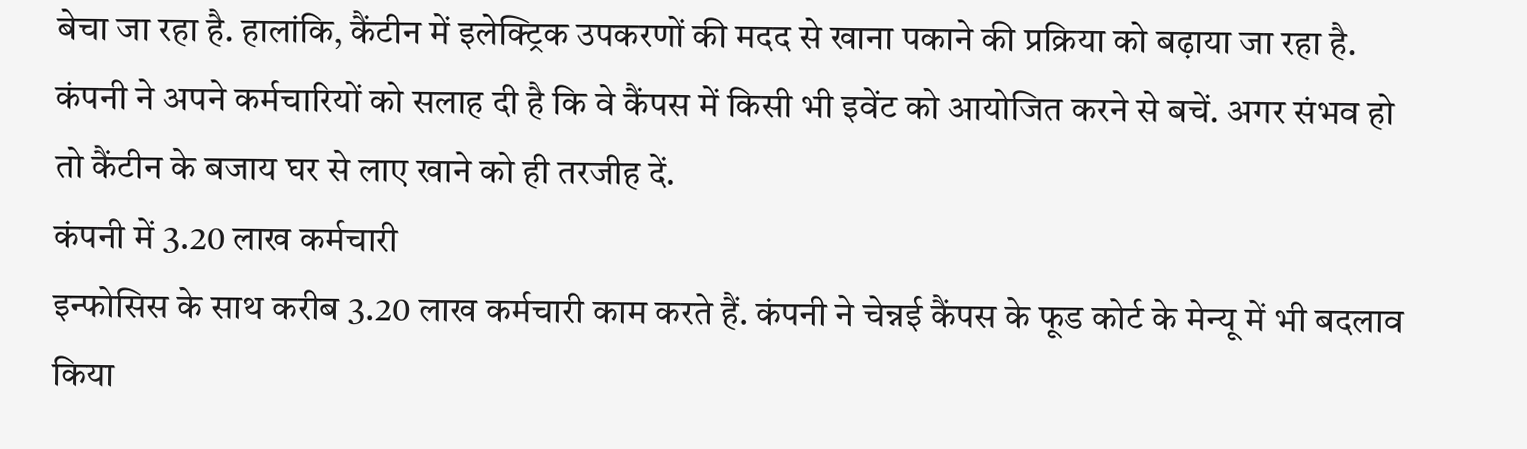बेचा जा रहा है. हालांकि, कैंटीन में इलेक्ट्रिक उपकरणों की मदद से खाना पकाने की प्रक्रिया को बढ़ाया जा रहा है. कंपनी ने अपने कर्मचारियों को सलाह दी है कि वे कैंपस में किसी भी इवेंट को आयोजित करने से बचें. अगर संभव हो तो कैंटीन के बजाय घर से लाए खाने को ही तरजीह दें.
कंपनी में 3.20 लाख कर्मचारी
इन्फोसिस के साथ करीब 3.20 लाख कर्मचारी काम करते हैं. कंपनी ने चेन्नई कैंपस के फूड कोर्ट के मेन्यू में भी बदलाव किया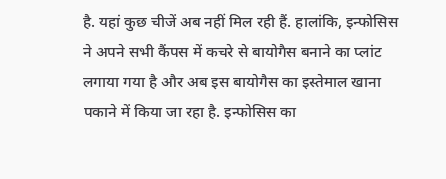है. यहां कुछ चीजें अब नहीं मिल रही हैं. हालांकि, इन्फोसिस ने अपने सभी कैंपस में कचरे से बायोगैस बनाने का प्लांट लगाया गया है और अब इस बायोगैस का इस्तेमाल खाना पकाने में किया जा रहा है. इन्फोसिस का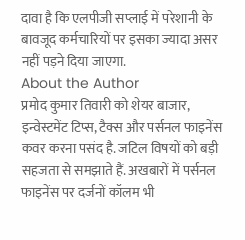दावा है कि एलपीजी सप्लाई में परेशानी के बावजूद कर्मचारियों पर इसका ज्यादा असर नहीं पड़ने दिया जाएगा.
About the Author
प्रमोद कुमार तिवारी को शेयर बाजार, इन्वेस्टमेंट टिप्स, टैक्स और पर्सनल फाइनेंस कवर करना पसंद है. जटिल विषयों को बड़ी सहजता से समझाते हैं. अखबारों में पर्सनल फाइनेंस पर दर्जनों कॉलम भी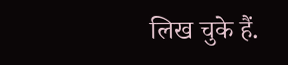लिख चुके हैं.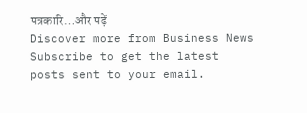पत्रकारि…और पढ़ें
Discover more from Business News
Subscribe to get the latest posts sent to your email.